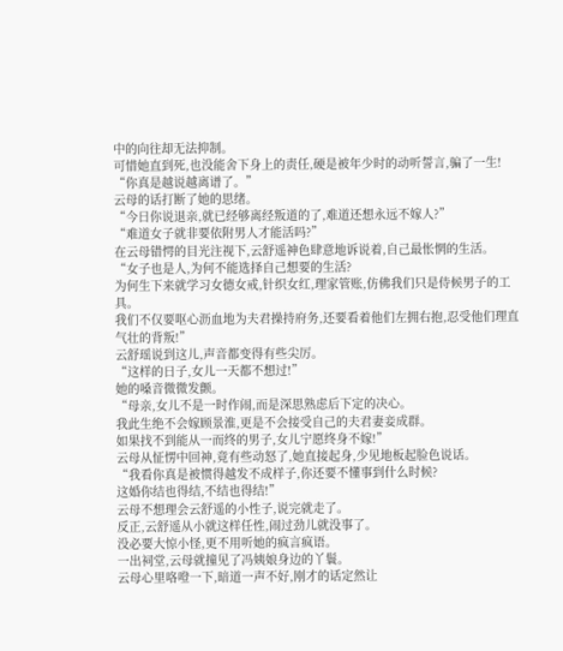中的向往却无法抑制。
可惜她直到死,也没能舍下身上的责任,硬是被年少时的动听誓言,骗了一生!
“你真是越说越离谱了。”
云母的话打断了她的思绪。
“今日你说退亲,就已经够离经叛道的了,难道还想永远不嫁人?”
“难道女子就非要依附男人才能活吗?”
在云母错愕的目光注视下,云舒遥神色肆意地诉说着,自己最怅惘的生活。
“女子也是人,为何不能选择自己想要的生活?
为何生下来就学习女德女戒,针织女红,理家管账,仿佛我们只是侍候男子的工具。
我们不仅要呕心沥血地为夫君操持府务,还要看着他们左拥右抱,忍受他们理直气壮的背叛!”
云舒瑶说到这儿,声音都变得有些尖厉。
“这样的日子,女儿一天都不想过!”
她的嗓音微微发颤。
“母亲,女儿不是一时作闹,而是深思熟虑后下定的决心。
我此生绝不会嫁顾景淮,更是不会接受自己的夫君妻妾成群。
如果找不到能从一而终的男子,女儿宁愿终身不嫁!”
云母从怔愣中回神,竟有些动怒了,她直接起身,少见地板起脸色说话。
“我看你真是被惯得越发不成样子,你还要不懂事到什么时候?
这婚你结也得结,不结也得结!”
云母不想理会云舒遥的小性子,说完就走了。
反正,云舒遥从小就这样任性,闹过劲儿就没事了。
没必要大惊小怪,更不用听她的疯言疯语。
一出祠堂,云母就撞见了冯姨娘身边的丫鬟。
云母心里咯噔一下,暗道一声不好,刚才的话定然让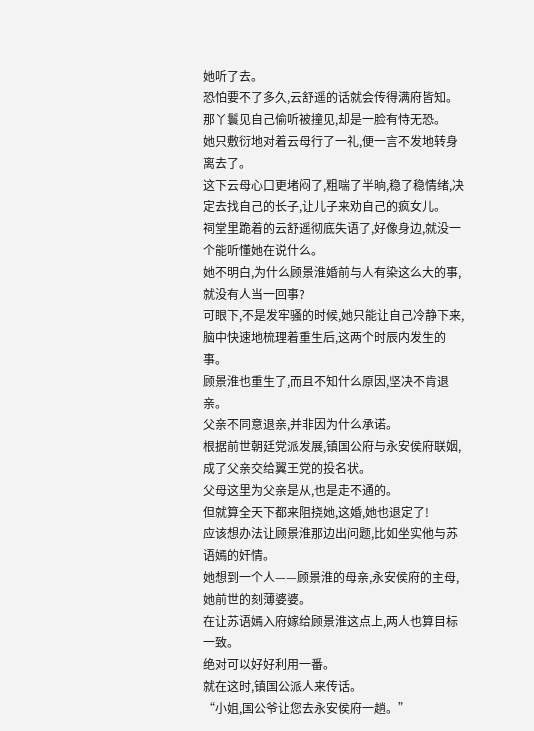她听了去。
恐怕要不了多久,云舒遥的话就会传得满府皆知。
那丫鬟见自己偷听被撞见,却是一脸有恃无恐。
她只敷衍地对着云母行了一礼,便一言不发地转身离去了。
这下云母心口更堵闷了,粗喘了半晌,稳了稳情绪,决定去找自己的长子,让儿子来劝自己的疯女儿。
祠堂里跪着的云舒遥彻底失语了,好像身边,就没一个能听懂她在说什么。
她不明白,为什么顾景淮婚前与人有染这么大的事,就没有人当一回事?
可眼下,不是发牢骚的时候,她只能让自己冷静下来,脑中快速地梳理着重生后,这两个时辰内发生的事。
顾景淮也重生了,而且不知什么原因,坚决不肯退亲。
父亲不同意退亲,并非因为什么承诺。
根据前世朝廷党派发展,镇国公府与永安侯府联姻,成了父亲交给翼王党的投名状。
父母这里为父亲是从,也是走不通的。
但就算全天下都来阻挠她,这婚,她也退定了!
应该想办法让顾景淮那边出问题,比如坐实他与苏语嫣的奸情。
她想到一个人——顾景淮的母亲,永安侯府的主母,她前世的刻薄婆婆。
在让苏语嫣入府嫁给顾景淮这点上,两人也算目标一致。
绝对可以好好利用一番。
就在这时,镇国公派人来传话。
“小姐,国公爷让您去永安侯府一趟。”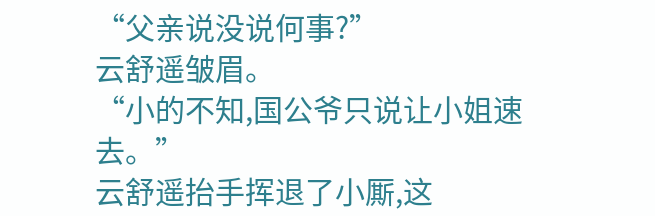“父亲说没说何事?”
云舒遥皱眉。
“小的不知,国公爷只说让小姐速去。”
云舒遥抬手挥退了小厮,这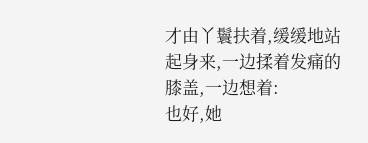才由丫鬟扶着,缓缓地站起身来,一边揉着发痛的膝盖,一边想着:
也好,她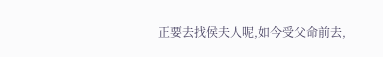正要去找侯夫人呢,如今受父命前去,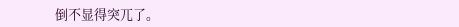倒不显得突兀了。